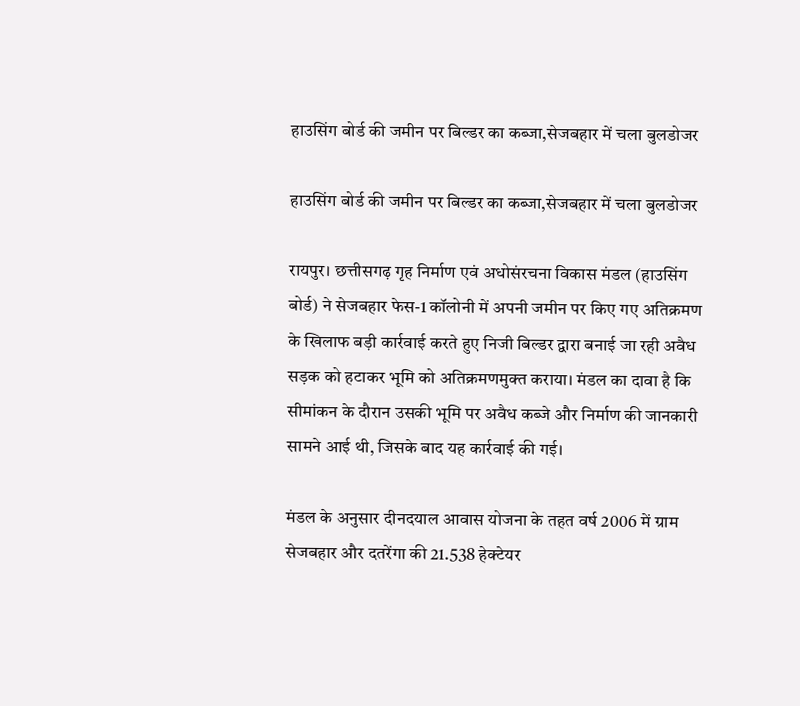हाउसिंग बोर्ड की जमीन पर बिल्डर का कब्जा,सेजबहार में चला बुलडोजर

हाउसिंग बोर्ड की जमीन पर बिल्डर का कब्जा,सेजबहार में चला बुलडोजर

रायपुर। छत्तीसगढ़ गृह निर्माण एवं अधोसंरचना विकास मंडल (हाउसिंग बोर्ड) ने सेजबहार फेस-1 कॉलोनी में अपनी जमीन पर किए गए अतिक्रमण के खिलाफ बड़ी कार्रवाई करते हुए निजी बिल्डर द्वारा बनाई जा रही अवैध सड़क को हटाकर भूमि को अतिक्रमणमुक्त कराया। मंडल का दावा है कि सीमांकन के दौरान उसकी भूमि पर अवैध कब्जे और निर्माण की जानकारी सामने आई थी, जिसके बाद यह कार्रवाई की गई।

मंडल के अनुसार दीनदयाल आवास योजना के तहत वर्ष 2006 में ग्राम सेजबहार और दतरेंगा की 21.538 हेक्टेयर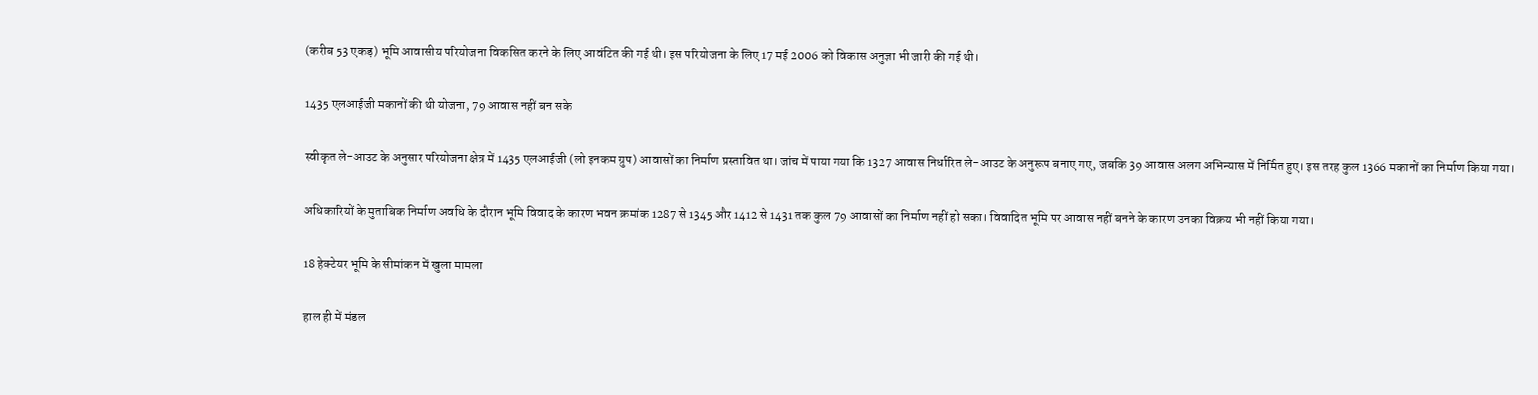(करीब 53 एकड़) भूमि आवासीय परियोजना विकसित करने के लिए आवंटित की गई थी। इस परियोजना के लिए 17 मई 2006 को विकास अनुज्ञा भी जारी की गई थी।

1435 एलआईजी मकानों की थी योजना, 79 आवास नहीं बन सके

स्वीकृत ले-आउट के अनुसार परियोजना क्षेत्र में 1435 एलआईजी (लो इनकम ग्रुप) आवासों का निर्माण प्रस्तावित था। जांच में पाया गया कि 1327 आवास निर्धारित ले-आउट के अनुरूप बनाए गए, जबकि 39 आवास अलग अभिन्यास में निर्मित हुए। इस तरह कुल 1366 मकानों का निर्माण किया गया।

अधिकारियों के मुताबिक निर्माण अवधि के दौरान भूमि विवाद के कारण भवन क्रमांक 1287 से 1345 और 1412 से 1431 तक कुल 79 आवासों का निर्माण नहीं हो सका। विवादित भूमि पर आवास नहीं बनने के कारण उनका विक्रय भी नहीं किया गया।

18 हेक्टेयर भूमि के सीमांकन में खुला मामला

हाल ही में मंडल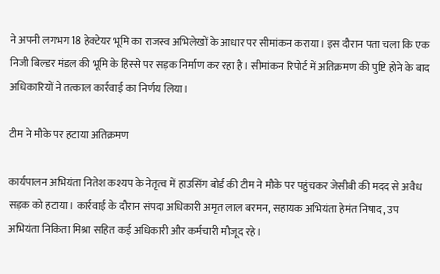ने अपनी लगभग 18 हेक्टेयर भूमि का राजस्व अभिलेखों के आधार पर सीमांकन कराया। इस दौरान पता चला कि एक निजी बिल्डर मंडल की भूमि के हिस्से पर सड़क निर्माण कर रहा है। सीमांकन रिपोर्ट में अतिक्रमण की पुष्टि होने के बाद अधिकारियों ने तत्काल कार्रवाई का निर्णय लिया।

टीम ने मौके पर हटाया अतिक्रमण

कार्यपालन अभियंता नितेश कश्यप के नेतृत्व में हाउसिंग बोर्ड की टीम ने मौके पर पहुंचकर जेसीबी की मदद से अवैध सड़क को हटाया। कार्रवाई के दौरान संपदा अधिकारी अमृत लाल बरमन, सहायक अभियंता हेमंत निषाद, उप अभियंता निकिता मिश्रा सहित कई अधिकारी और कर्मचारी मौजूद रहे।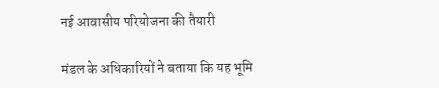नई आवासीय परियोजना की तैयारी

मंडल के अधिकारियों ने बताया कि यह भूमि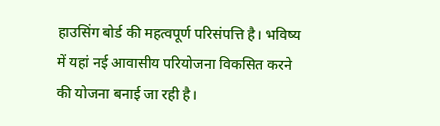हाउसिंग बोर्ड की महत्वपूर्ण परिसंपत्ति है। भविष्य में यहां नई आवासीय परियोजना विकसित करने की योजना बनाई जा रही है।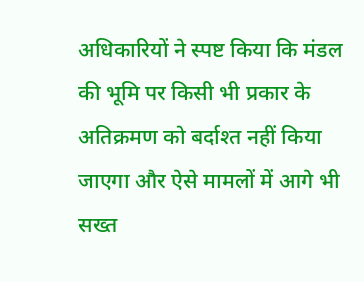अधिकारियों ने स्पष्ट किया कि मंडल की भूमि पर किसी भी प्रकार के अतिक्रमण को बर्दाश्त नहीं किया जाएगा और ऐसे मामलों में आगे भी सख्त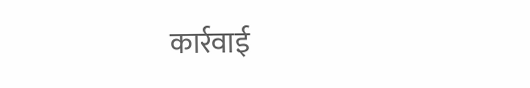कार्रवाई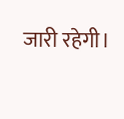जारी रहेगी।